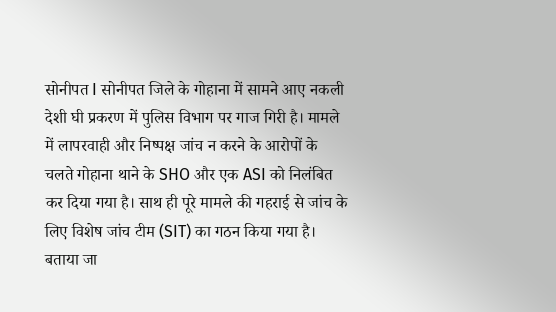सोनीपत I सोनीपत जिले के गोहाना में सामने आए नकली देशी घी प्रकरण में पुलिस विभाग पर गाज गिरी है। मामले में लापरवाही और निष्पक्ष जांच न करने के आरोपों के चलते गोहाना थाने के SHO और एक ASI को निलंबित कर दिया गया है। साथ ही पूरे मामले की गहराई से जांच के लिए विशेष जांच टीम (SIT) का गठन किया गया है।
बताया जा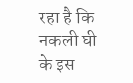रहा है कि नकली घी के इस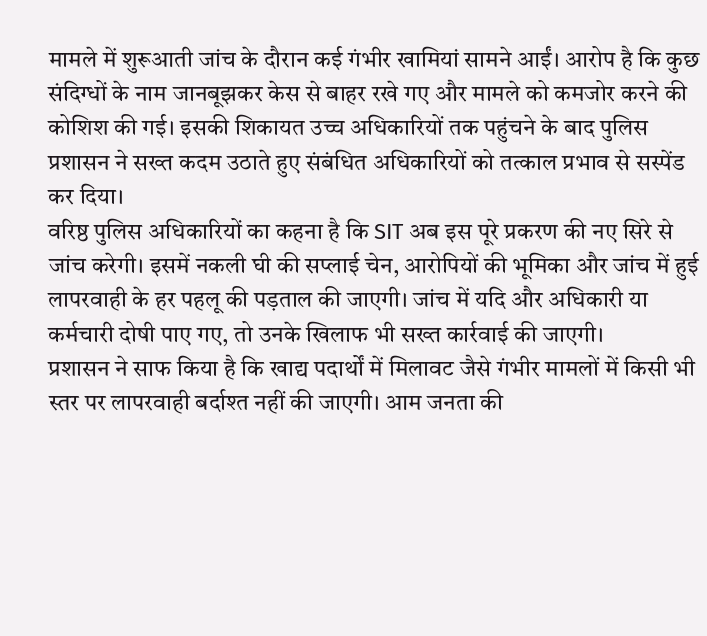मामले में शुरूआती जांच के दौरान कई गंभीर खामियां सामने आईं। आरोप है कि कुछ संदिग्धों के नाम जानबूझकर केस से बाहर रखे गए और मामले को कमजोर करने की कोशिश की गई। इसकी शिकायत उच्च अधिकारियों तक पहुंचने के बाद पुलिस प्रशासन ने सख्त कदम उठाते हुए संबंधित अधिकारियों को तत्काल प्रभाव से सस्पेंड कर दिया।
वरिष्ठ पुलिस अधिकारियों का कहना है कि SIT अब इस पूरे प्रकरण की नए सिरे से जांच करेगी। इसमें नकली घी की सप्लाई चेन, आरोपियों की भूमिका और जांच में हुई लापरवाही के हर पहलू की पड़ताल की जाएगी। जांच में यदि और अधिकारी या कर्मचारी दोषी पाए गए, तो उनके खिलाफ भी सख्त कार्रवाई की जाएगी।
प्रशासन ने साफ किया है कि खाद्य पदार्थों में मिलावट जैसे गंभीर मामलों में किसी भी स्तर पर लापरवाही बर्दाश्त नहीं की जाएगी। आम जनता की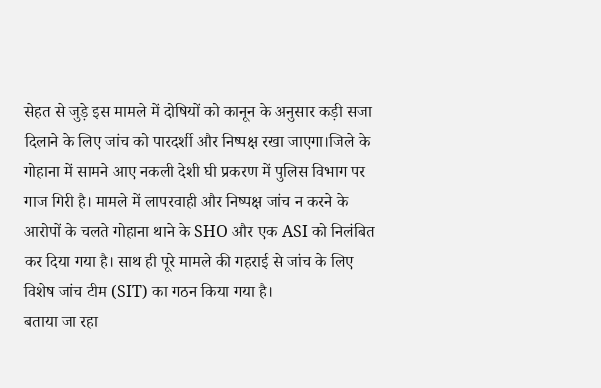सेहत से जुड़े इस मामले में दोषियों को कानून के अनुसार कड़ी सजा दिलाने के लिए जांच को पारदर्शी और निष्पक्ष रखा जाएगा।जिले के गोहाना में सामने आए नकली देशी घी प्रकरण में पुलिस विभाग पर गाज गिरी है। मामले में लापरवाही और निष्पक्ष जांच न करने के आरोपों के चलते गोहाना थाने के SHO और एक ASI को निलंबित कर दिया गया है। साथ ही पूरे मामले की गहराई से जांच के लिए विशेष जांच टीम (SIT) का गठन किया गया है।
बताया जा रहा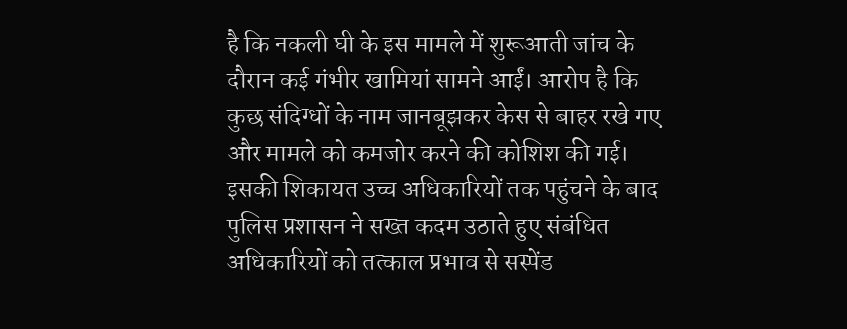है कि नकली घी के इस मामले में शुरूआती जांच के दौरान कई गंभीर खामियां सामने आईं। आरोप है कि कुछ संदिग्धों के नाम जानबूझकर केस से बाहर रखे गए और मामले को कमजोर करने की कोशिश की गई। इसकी शिकायत उच्च अधिकारियों तक पहुंचने के बाद पुलिस प्रशासन ने सख्त कदम उठाते हुए संबंधित अधिकारियों को तत्काल प्रभाव से सस्पेंड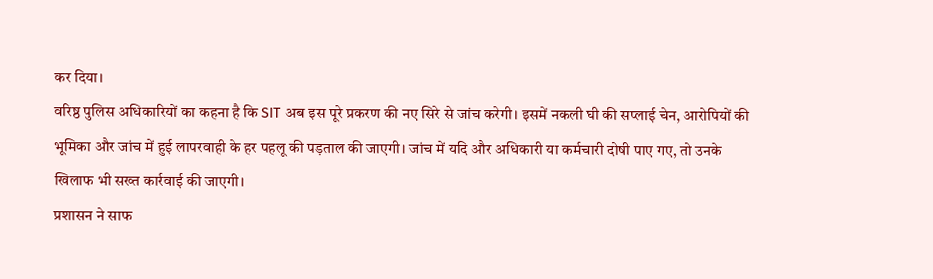कर दिया।
वरिष्ठ पुलिस अधिकारियों का कहना है कि SIT अब इस पूरे प्रकरण की नए सिरे से जांच करेगी। इसमें नकली घी की सप्लाई चेन, आरोपियों की भूमिका और जांच में हुई लापरवाही के हर पहलू की पड़ताल की जाएगी। जांच में यदि और अधिकारी या कर्मचारी दोषी पाए गए, तो उनके खिलाफ भी सख्त कार्रवाई की जाएगी।
प्रशासन ने साफ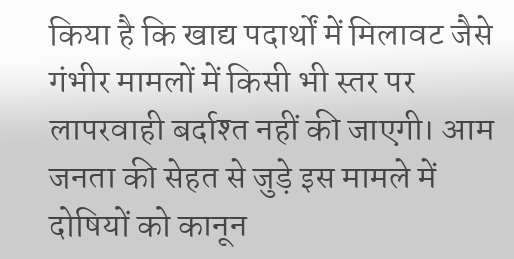किया है कि खाद्य पदार्थों में मिलावट जैसे गंभीर मामलों में किसी भी स्तर पर लापरवाही बर्दाश्त नहीं की जाएगी। आम जनता की सेहत से जुड़े इस मामले में दोषियों को कानून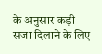के अनुसार कड़ी सजा दिलाने के लिए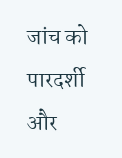जांच को पारदर्शी और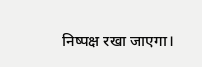निष्पक्ष रखा जाएगा।